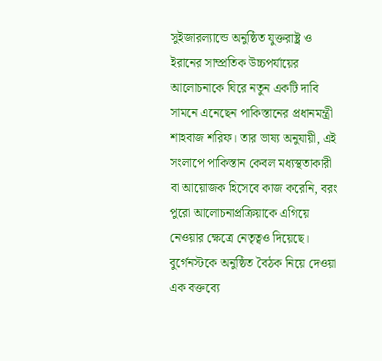সুইজারল্যান্ডে অনুষ্ঠিত যুক্তরাষ্ট্র ও ইরানের সাম্প্রতিক উচ্চপর্যায়ের আলোচনাকে ঘিরে নতুন একটি দাবি সামনে এনেছেন পাকিস্তানের প্রধানমন্ত্রী শাহবাজ শরিফ। তার ভাষ্য অনুযায়ী, এই সংলাপে পাকিস্তান কেবল মধ্যস্থতাকারী বা আয়োজক হিসেবে কাজ করেনি, বরং পুরো আলোচনাপ্রক্রিয়াকে এগিয়ে নেওয়ার ক্ষেত্রে নেতৃত্বও দিয়েছে।
বুর্গেনস্টকে অনুষ্ঠিত বৈঠক নিয়ে দেওয়া এক বক্তব্যে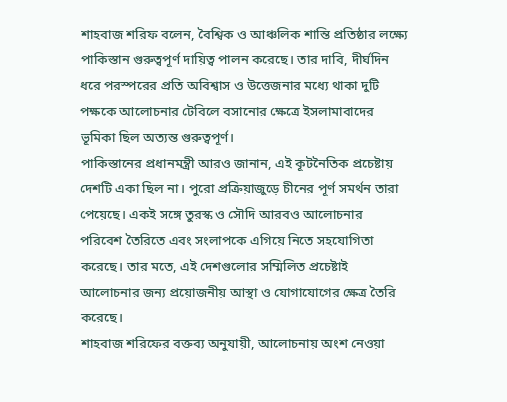শাহবাজ শরিফ বলেন, বৈশ্বিক ও আঞ্চলিক শান্তি প্রতিষ্ঠার লক্ষ্যে পাকিস্তান গুরুত্বপূর্ণ দায়িত্ব পালন করেছে। তার দাবি, দীর্ঘদিন ধরে পরস্পরের প্রতি অবিশ্বাস ও উত্তেজনার মধ্যে থাকা দুটি পক্ষকে আলোচনার টেবিলে বসানোর ক্ষেত্রে ইসলামাবাদের ভূমিকা ছিল অত্যন্ত গুরুত্বপূর্ণ।
পাকিস্তানের প্রধানমন্ত্রী আরও জানান, এই কূটনৈতিক প্রচেষ্টায় দেশটি একা ছিল না। পুরো প্রক্রিয়াজুড়ে চীনের পূর্ণ সমর্থন তারা পেয়েছে। একই সঙ্গে তুরস্ক ও সৌদি আরবও আলোচনার পরিবেশ তৈরিতে এবং সংলাপকে এগিয়ে নিতে সহযোগিতা করেছে। তার মতে, এই দেশগুলোর সম্মিলিত প্রচেষ্টাই আলোচনার জন্য প্রয়োজনীয় আস্থা ও যোগাযোগের ক্ষেত্র তৈরি করেছে।
শাহবাজ শরিফের বক্তব্য অনুযায়ী, আলোচনায় অংশ নেওয়া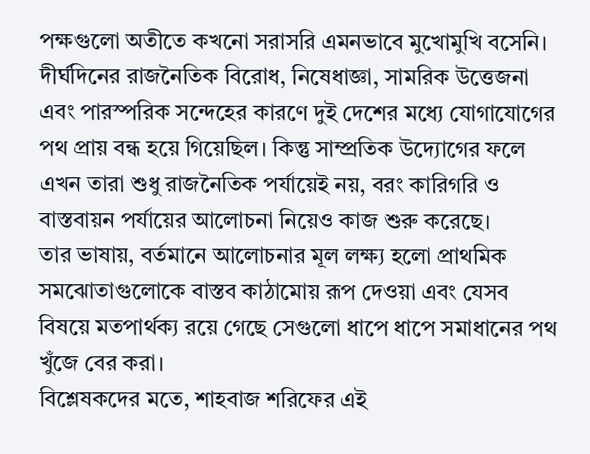পক্ষগুলো অতীতে কখনো সরাসরি এমনভাবে মুখোমুখি বসেনি। দীর্ঘদিনের রাজনৈতিক বিরোধ, নিষেধাজ্ঞা, সামরিক উত্তেজনা এবং পারস্পরিক সন্দেহের কারণে দুই দেশের মধ্যে যোগাযোগের পথ প্রায় বন্ধ হয়ে গিয়েছিল। কিন্তু সাম্প্রতিক উদ্যোগের ফলে এখন তারা শুধু রাজনৈতিক পর্যায়েই নয়, বরং কারিগরি ও বাস্তবায়ন পর্যায়ের আলোচনা নিয়েও কাজ শুরু করেছে।
তার ভাষায়, বর্তমানে আলোচনার মূল লক্ষ্য হলো প্রাথমিক সমঝোতাগুলোকে বাস্তব কাঠামোয় রূপ দেওয়া এবং যেসব বিষয়ে মতপার্থক্য রয়ে গেছে সেগুলো ধাপে ধাপে সমাধানের পথ খুঁজে বের করা।
বিশ্লেষকদের মতে, শাহবাজ শরিফের এই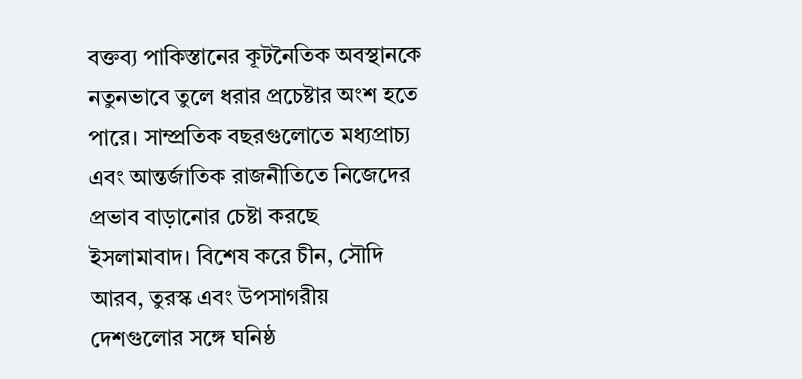বক্তব্য পাকিস্তানের কূটনৈতিক অবস্থানকে নতুনভাবে তুলে ধরার প্রচেষ্টার অংশ হতে পারে। সাম্প্রতিক বছরগুলোতে মধ্যপ্রাচ্য এবং আন্তর্জাতিক রাজনীতিতে নিজেদের প্রভাব বাড়ানোর চেষ্টা করছে ইসলামাবাদ। বিশেষ করে চীন, সৌদি আরব, তুরস্ক এবং উপসাগরীয় দেশগুলোর সঙ্গে ঘনিষ্ঠ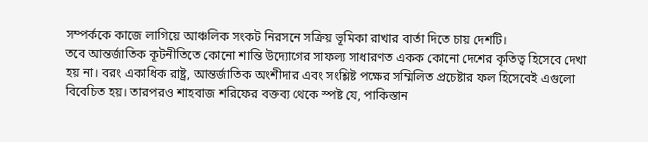সম্পর্ককে কাজে লাগিয়ে আঞ্চলিক সংকট নিরসনে সক্রিয় ভূমিকা রাখার বার্তা দিতে চায় দেশটি।
তবে আন্তর্জাতিক কূটনীতিতে কোনো শান্তি উদ্যোগের সাফল্য সাধারণত একক কোনো দেশের কৃতিত্ব হিসেবে দেখা হয় না। বরং একাধিক রাষ্ট্র, আন্তর্জাতিক অংশীদার এবং সংশ্লিষ্ট পক্ষের সম্মিলিত প্রচেষ্টার ফল হিসেবেই এগুলো বিবেচিত হয়। তারপরও শাহবাজ শরিফের বক্তব্য থেকে স্পষ্ট যে, পাকিস্তান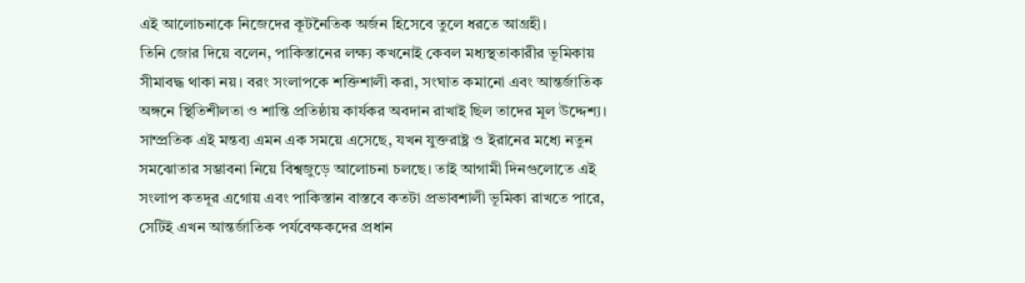এই আলোচনাকে নিজেদের কূটনৈতিক অর্জন হিসেবে তুলে ধরতে আগ্রহী।
তিনি জোর দিয়ে বলেন, পাকিস্তানের লক্ষ্য কখনোই কেবল মধ্যস্থতাকারীর ভূমিকায় সীমাবদ্ধ থাকা নয়। বরং সংলাপকে শক্তিশালী করা, সংঘাত কমানো এবং আন্তর্জাতিক অঙ্গনে স্থিতিশীলতা ও শান্তি প্রতিষ্ঠায় কার্যকর অবদান রাখাই ছিল তাদের মূল উদ্দেশ্য।
সাম্প্রতিক এই মন্তব্য এমন এক সময়ে এসেছে, যখন যুক্তরাষ্ট্র ও ইরানের মধ্যে নতুন সমঝোতার সম্ভাবনা নিয়ে বিশ্বজুড়ে আলোচনা চলছে। তাই আগামী দিনগুলোতে এই সংলাপ কতদূর এগোয় এবং পাকিস্তান বাস্তবে কতটা প্রভাবশালী ভূমিকা রাখতে পারে, সেটিই এখন আন্তর্জাতিক পর্যবেক্ষকদের প্রধান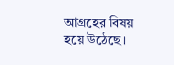আগ্রহের বিষয় হয়ে উঠেছে।